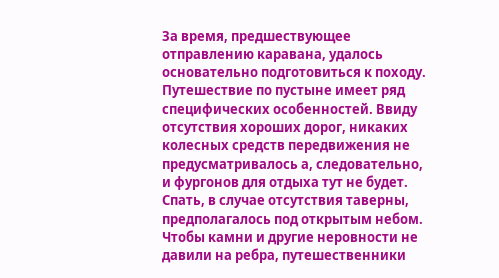За время, предшествующее отправлению каравана, удалось основательно подготовиться к походу. Путешествие по пустыне имеет ряд специфических особенностей. Ввиду отсутствия хороших дорог, никаких колесных средств передвижения не предусматривалось а, следовательно, и фургонов для отдыха тут не будет. Спать, в случае отсутствия таверны, предполагалось под открытым небом. Чтобы камни и другие неровности не давили на ребра, путешественники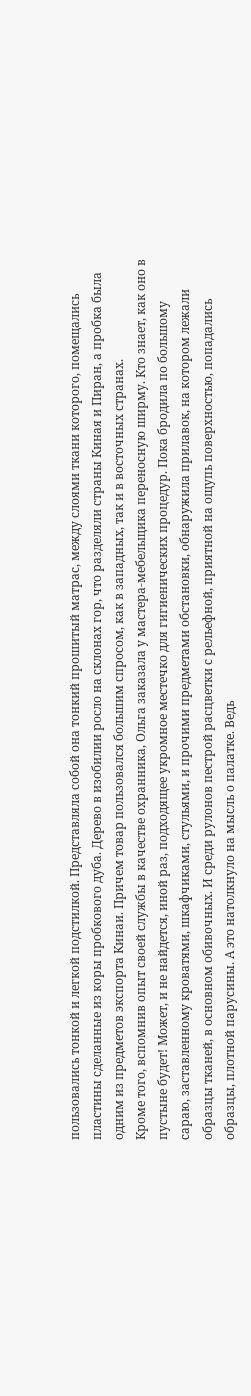пользовались тонкой и легкой подстилкой. Представляла собой она тонкий прошитый матрас, между слоями ткани которого, помещались пластины сделанные из коры пробкового дуба. Дерево в изобилии росло на склонах гор, что разделяли страны Киная и Пиран, а пробка была одним из предметов экспорта Кинаи. Причем товар пользовался большим спросом, как в западных, так и в восточных странах.
Кроме того, вспомнив опыт своей службы в качестве охранника, Ольга заказала у мастера-мебельщика переносную ширму. Кто знает, как оно в пустыне будет! Может, и не найдется, иной раз, подходящее укромное местечко для гигиенических процедур. Пока бродила по большому сараю, заставленному кроватями, шкафчиками, стульями, и прочими предметами обстановки, обнаружила прилавок, на котором лежали образцы тканей, в основном обивочных. И среди рулонов пестрой расцветки с рельефной, приятной на ощупь поверхностью, попадались образцы, плотной парусины. А это натолкнуло на мысль о палатке. Ведь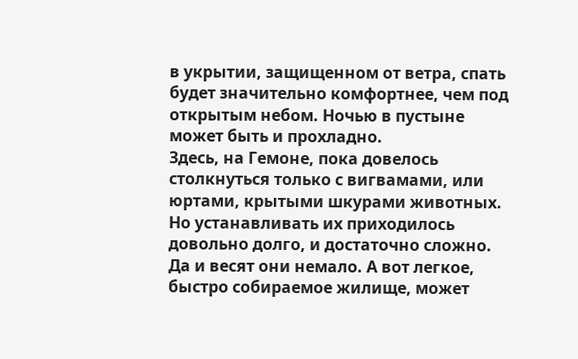в укрытии, защищенном от ветра, спать будет значительно комфортнее, чем под открытым небом. Ночью в пустыне может быть и прохладно.
Здесь, на Гемоне, пока довелось столкнуться только с вигвамами, или юртами, крытыми шкурами животных. Но устанавливать их приходилось довольно долго, и достаточно сложно. Да и весят они немало. А вот легкое, быстро собираемое жилище, может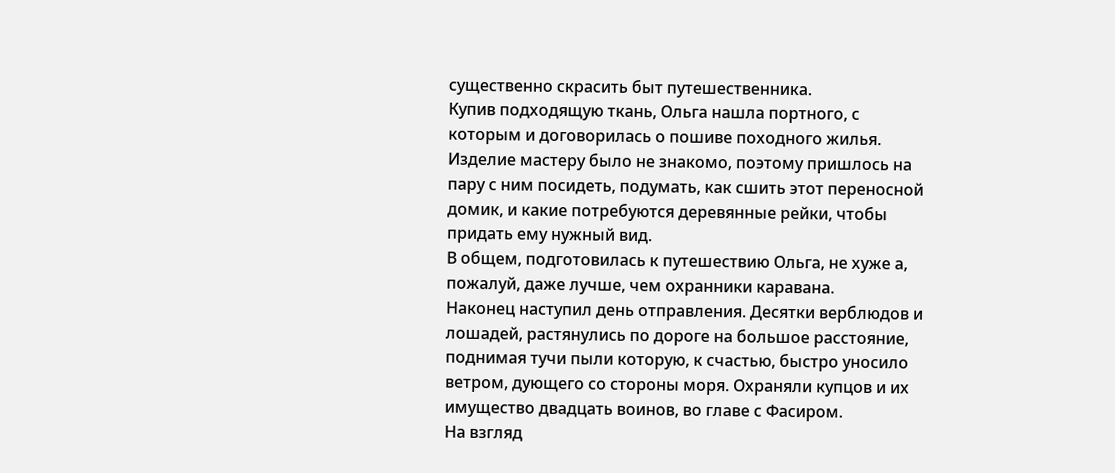существенно скрасить быт путешественника.
Купив подходящую ткань, Ольга нашла портного, с которым и договорилась о пошиве походного жилья. Изделие мастеру было не знакомо, поэтому пришлось на пару с ним посидеть, подумать, как сшить этот переносной домик, и какие потребуются деревянные рейки, чтобы придать ему нужный вид.
В общем, подготовилась к путешествию Ольга, не хуже а, пожалуй, даже лучше, чем охранники каравана.
Наконец наступил день отправления. Десятки верблюдов и лошадей, растянулись по дороге на большое расстояние, поднимая тучи пыли которую, к счастью, быстро уносило ветром, дующего со стороны моря. Охраняли купцов и их имущество двадцать воинов, во главе с Фасиром.
На взгляд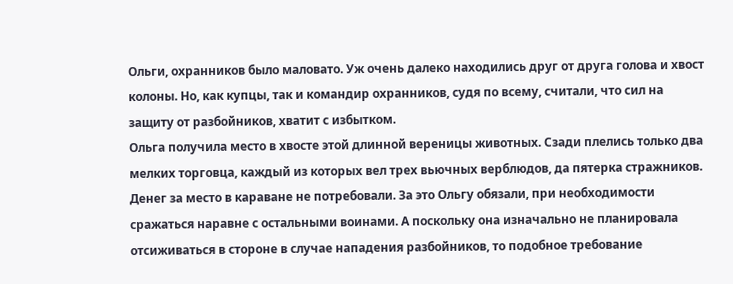Ольги, охранников было маловато. Уж очень далеко находились друг от друга голова и хвост колоны. Но, как купцы, так и командир охранников, судя по всему, считали, что сил на защиту от разбойников, хватит с избытком.
Ольга получила место в хвосте этой длинной вереницы животных. Сзади плелись только два мелких торговца, каждый из которых вел трех вьючных верблюдов, да пятерка стражников.
Денег за место в караване не потребовали. За это Ольгу обязали, при необходимости сражаться наравне с остальными воинами. А поскольку она изначально не планировала отсиживаться в стороне в случае нападения разбойников, то подобное требование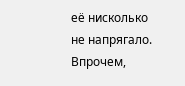её нисколько не напрягало.
Впрочем,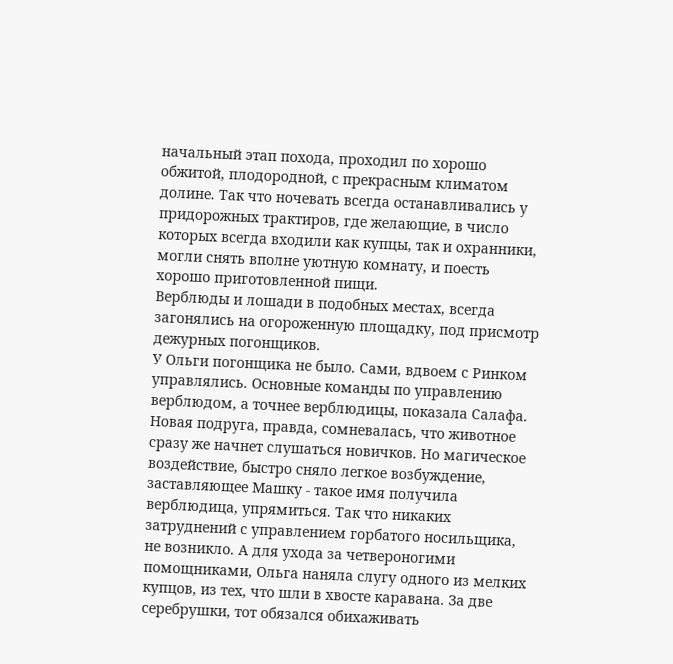начальный этап похода, проходил по хорошо обжитой, плодородной, с прекрасным климатом долине. Так что ночевать всегда останавливались у придорожных трактиров, где желающие, в число которых всегда входили как купцы, так и охранники, могли снять вполне уютную комнату, и поесть хорошо приготовленной пищи.
Верблюды и лошади в подобных местах, всегда загонялись на огороженную площадку, под присмотр дежурных погонщиков.
У Ольги погонщика не было. Сами, вдвоем с Ринком управлялись. Основные команды по управлению верблюдом, а точнее верблюдицы, показала Салафа. Новая подруга, правда, сомневалась, что животное сразу же начнет слушаться новичков. Но магическое воздействие, быстро сняло легкое возбуждение, заставляющее Машку - такое имя получила верблюдица, упрямиться. Так что никаких затруднений с управлением горбатого носильщика, не возникло. А для ухода за четвероногими помощниками, Ольга наняла слугу одного из мелких купцов, из тех, что шли в хвосте каравана. За две серебрушки, тот обязался обихаживать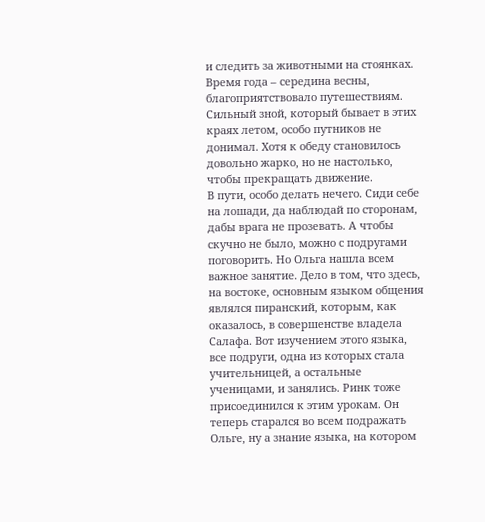и следить за животными на стоянках.
Время года – середина весны, благоприятствовало путешествиям. Сильный зной, который бывает в этих краях летом, особо путников не донимал. Хотя к обеду становилось довольно жарко, но не настолько, чтобы прекращать движение.
В пути, особо делать нечего. Сиди себе на лошади, да наблюдай по сторонам, дабы врага не прозевать. А чтобы скучно не было, можно с подругами поговорить. Но Ольга нашла всем важное занятие. Дело в том, что здесь, на востоке, основным языком общения являлся пиранский, которым, как оказалось, в совершенстве владела Салафа. Вот изучением этого языка, все подруги, одна из которых стала учительницей, а остальные ученицами, и занялись. Ринк тоже присоединился к этим урокам. Он теперь старался во всем подражать Ольге, ну а знание языка, на котором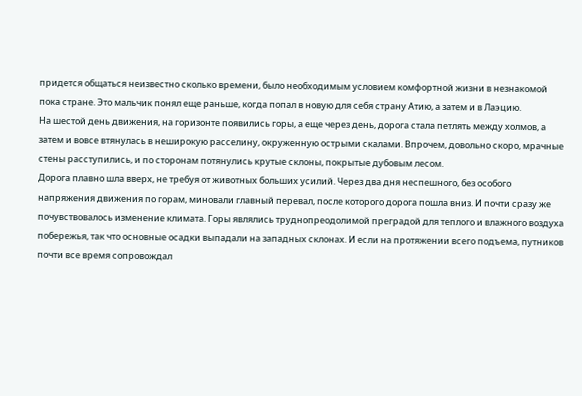придется общаться неизвестно сколько времени, было необходимым условием комфортной жизни в незнакомой пока стране. Это мальчик понял еще раньше, когда попал в новую для себя страну Атию, а затем и в Лаэцию.
На шестой день движения, на горизонте появились горы, а еще через день, дорога стала петлять между холмов, а затем и вовсе втянулась в неширокую расселину, окруженную острыми скалами. Впрочем, довольно скоро, мрачные стены расступились, и по сторонам потянулись крутые склоны, покрытые дубовым лесом.
Дорога плавно шла вверх, не требуя от животных больших усилий. Через два дня неспешного, без особого напряжения движения по горам, миновали главный перевал, после которого дорога пошла вниз. И почти сразу же почувствовалось изменение климата. Горы являлись труднопреодолимой преградой для теплого и влажного воздуха побережья, так что основные осадки выпадали на западных склонах. И если на протяжении всего подъема, путников почти все время сопровождал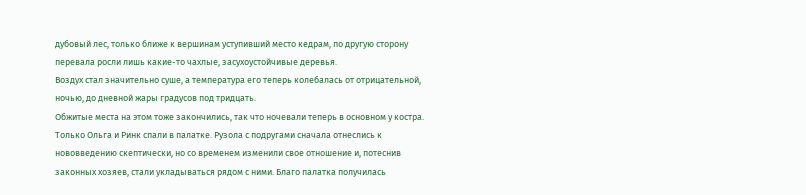дубовый лес, только ближе к вершинам уступивший место кедрам, по другую сторону перевала росли лишь какие-то чахлые, засухоустойчивые деревья.
Воздух стал значительно суше, а температура его теперь колебалась от отрицательной, ночью, до дневной жары градусов под тридцать.
Обжитые места на этом тоже закончились, так что ночевали теперь в основном у костра. Только Ольга и Ринк спали в палатке. Рузола с подругами сначала отнеслись к нововведению скептически, но со временем изменили свое отношение и, потеснив законных хозяев, стали укладываться рядом с ними. Благо палатка получилась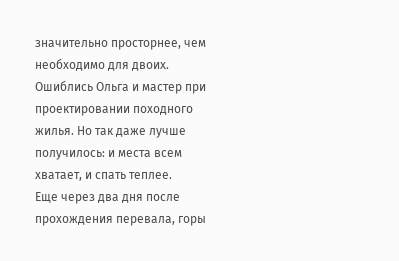значительно просторнее, чем необходимо для двоих. Ошиблись Ольга и мастер при проектировании походного жилья. Но так даже лучше получилось: и места всем хватает, и спать теплее.
Еще через два дня после прохождения перевала, горы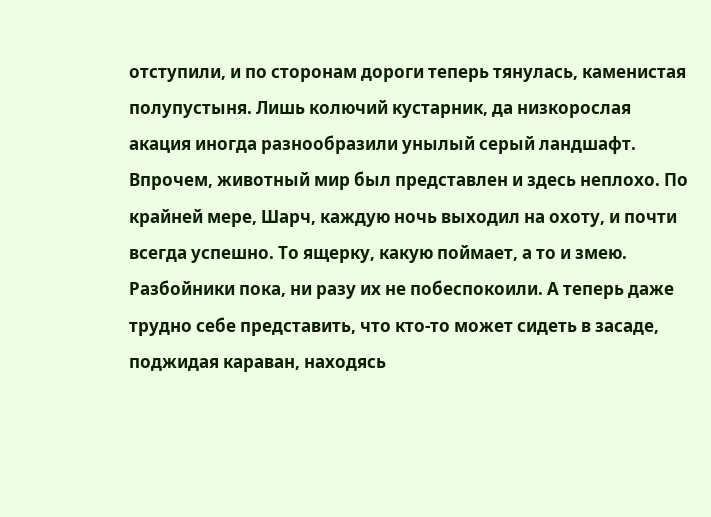отступили, и по сторонам дороги теперь тянулась, каменистая полупустыня. Лишь колючий кустарник, да низкорослая акация иногда разнообразили унылый серый ландшафт.
Впрочем, животный мир был представлен и здесь неплохо. По крайней мере, Шарч, каждую ночь выходил на охоту, и почти всегда успешно. То ящерку, какую поймает, а то и змею.
Разбойники пока, ни разу их не побеспокоили. А теперь даже трудно себе представить, что кто-то может сидеть в засаде, поджидая караван, находясь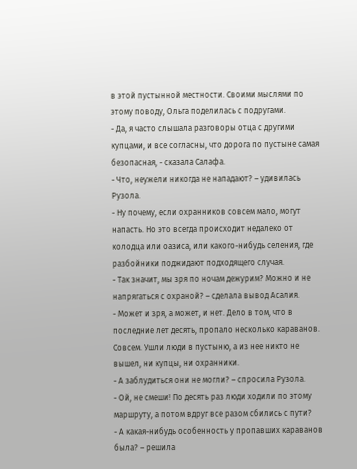в этой пустынной местности. Своими мыслями по этому поводу, Ольга поделилась с подругами.
- Да, я часто слышала разговоры отца с другими купцами, и все согласны, что дорога по пустыне самая безопасная, - сказала Салафа.
- Что, неужели никогда не нападают? – удивилась Рузола.
- Ну почему, если охранников совсем мало, могут напасть. Но это всегда происходит недалеко от колодца или оазиса, или какого-нибудь селения, где разбойники поджидают подходящего случая.
- Так значит, мы зря по ночам дежурим? Можно и не напрягаться с охраной? – сделала вывод Асалия.
- Может и зря, а может, и нет. Дело в том, что в последние лет десять, пропало несколько караванов. Совсем. Ушли люди в пустыню, а из нее никто не вышел, ни купцы, ни охранники.
- А заблудиться они не могли? – спросила Рузола.
- Ой, не смеши! По десять раз люди ходили по этому маршруту, а потом вдруг все разом сбились с пути?
- А какая-нибудь особенность у пропавших караванов была? – решила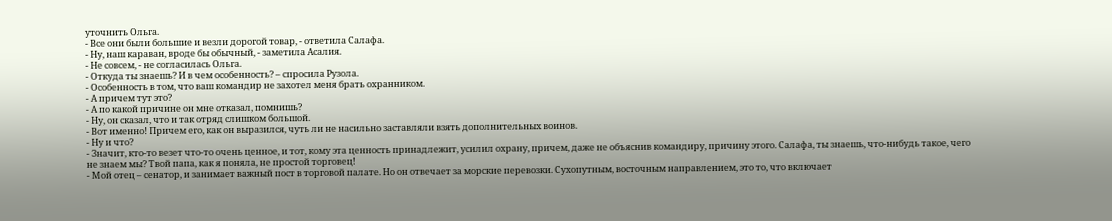уточнить Ольга.
- Все они были большие и везли дорогой товар, - ответила Салафа.
- Ну, наш караван, вроде бы обычный, - заметила Асалия.
- Не совсем, - не согласилась Ольга.
- Откуда ты знаешь? И в чем особенность? – спросила Рузола.
- Особенность в том, что ваш командир не захотел меня брать охранником.
- А причем тут это?
- А по какой причине он мне отказал, помнишь?
- Ну, он сказал, что и так отряд слишком большой.
- Вот именно! Причем его, как он выразился, чуть ли не насильно заставляли взять дополнительных воинов.
- Ну и что?
- Значит, кто-то везет что-то очень ценное, и тот, кому эта ценность принадлежит, усилил охрану, причем, даже не объяснив командиру, причину этого. Салафа, ты знаешь, что-нибудь такое, чего не знаем мы? Твой папа, как я поняла, не простой торговец!
- Мой отец – сенатор, и занимает важный пост в торговой палате. Но он отвечает за морские перевозки. Сухопутным, восточным направлением, это то, что включает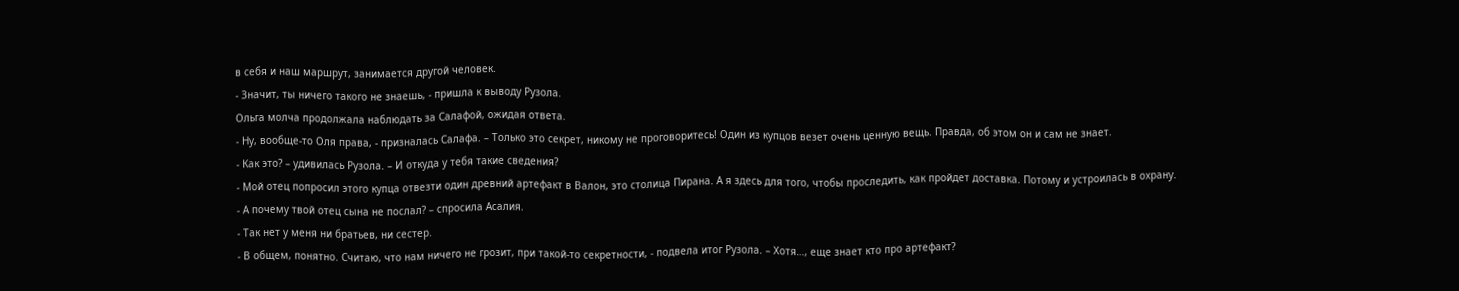в себя и наш маршрут, занимается другой человек.
- Значит, ты ничего такого не знаешь, - пришла к выводу Рузола.
Ольга молча продолжала наблюдать за Салафой, ожидая ответа.
- Ну, вообще-то Оля права, - призналась Салафа. – Только это секрет, никому не проговоритесь! Один из купцов везет очень ценную вещь. Правда, об этом он и сам не знает.
- Как это? – удивилась Рузола. – И откуда у тебя такие сведения?
- Мой отец попросил этого купца отвезти один древний артефакт в Валон, это столица Пирана. А я здесь для того, чтобы проследить, как пройдет доставка. Потому и устроилась в охрану.
- А почему твой отец сына не послал? – спросила Асалия.
- Так нет у меня ни братьев, ни сестер.
- В общем, понятно. Считаю, что нам ничего не грозит, при такой-то секретности, - подвела итог Рузола. – Хотя…, еще знает кто про артефакт?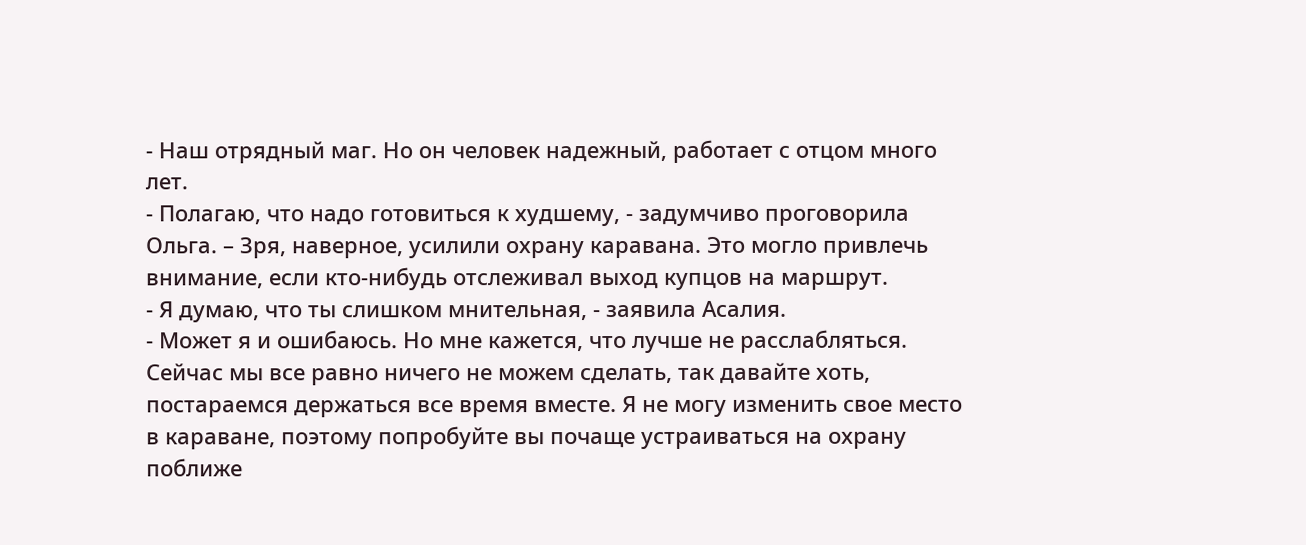- Наш отрядный маг. Но он человек надежный, работает с отцом много лет.
- Полагаю, что надо готовиться к худшему, - задумчиво проговорила Ольга. – Зря, наверное, усилили охрану каравана. Это могло привлечь внимание, если кто-нибудь отслеживал выход купцов на маршрут.
- Я думаю, что ты слишком мнительная, - заявила Асалия.
- Может я и ошибаюсь. Но мне кажется, что лучше не расслабляться. Сейчас мы все равно ничего не можем сделать, так давайте хоть, постараемся держаться все время вместе. Я не могу изменить свое место в караване, поэтому попробуйте вы почаще устраиваться на охрану поближе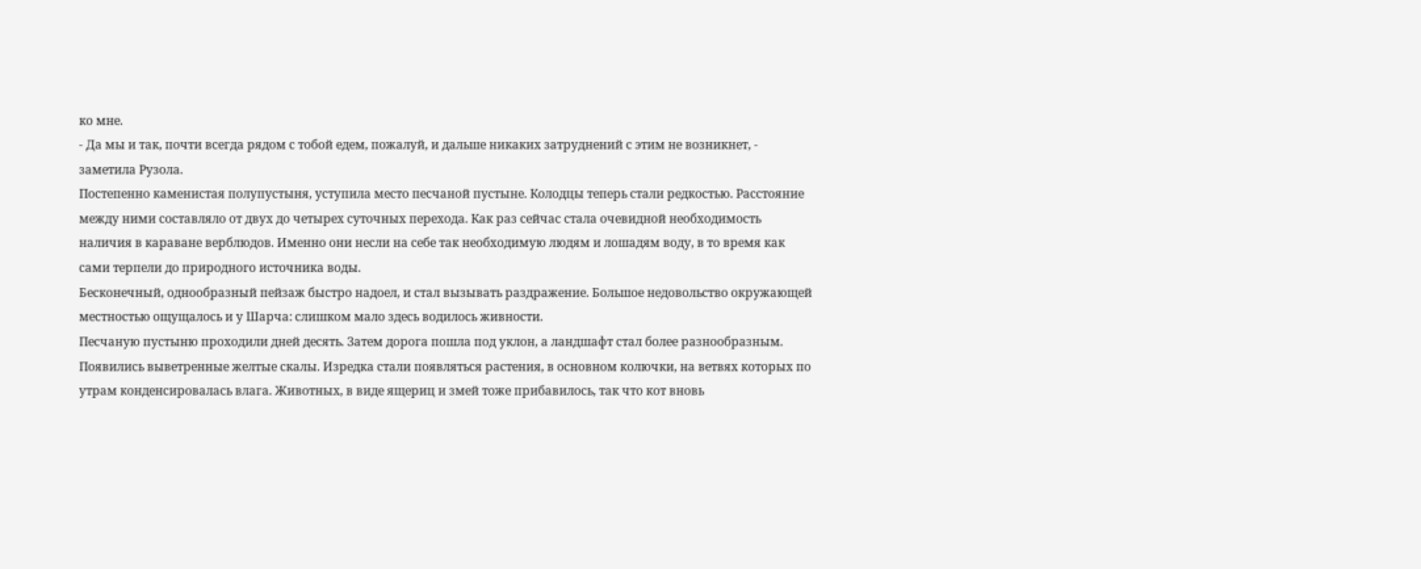ко мне.
- Да мы и так, почти всегда рядом с тобой едем, пожалуй, и дальше никаких затруднений с этим не возникнет, - заметила Рузола.
Постепенно каменистая полупустыня, уступила место песчаной пустыне. Колодцы теперь стали редкостью. Расстояние между ними составляло от двух до четырех суточных перехода. Как раз сейчас стала очевидной необходимость наличия в караване верблюдов. Именно они несли на себе так необходимую людям и лошадям воду, в то время как сами терпели до природного источника воды.
Бесконечный, однообразный пейзаж быстро надоел, и стал вызывать раздражение. Большое недовольство окружающей местностью ощущалось и у Шарча: слишком мало здесь водилось живности.
Песчаную пустыню проходили дней десять. Затем дорога пошла под уклон, а ландшафт стал более разнообразным. Появились выветренные желтые скалы. Изредка стали появляться растения, в основном колючки, на ветвях которых по утрам конденсировалась влага. Животных, в виде ящериц и змей тоже прибавилось, так что кот вновь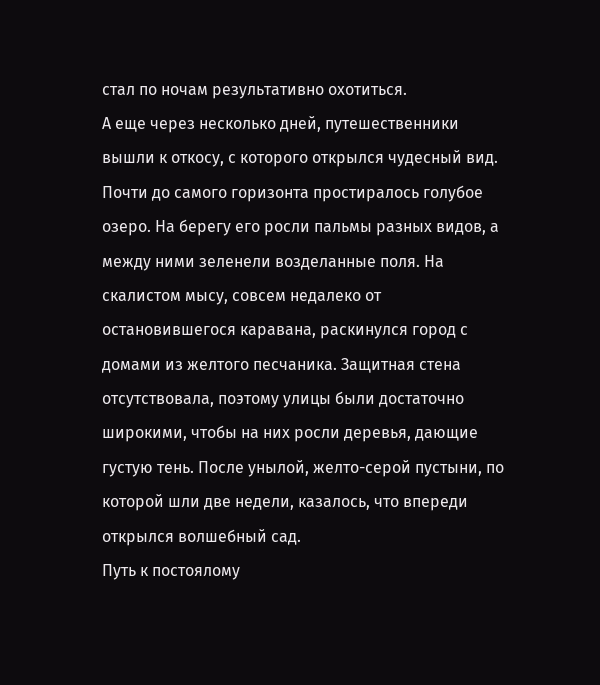стал по ночам результативно охотиться.
А еще через несколько дней, путешественники вышли к откосу, с которого открылся чудесный вид. Почти до самого горизонта простиралось голубое озеро. На берегу его росли пальмы разных видов, а между ними зеленели возделанные поля. На скалистом мысу, совсем недалеко от остановившегося каравана, раскинулся город с домами из желтого песчаника. Защитная стена отсутствовала, поэтому улицы были достаточно широкими, чтобы на них росли деревья, дающие густую тень. После унылой, желто-серой пустыни, по которой шли две недели, казалось, что впереди открылся волшебный сад.
Путь к постоялому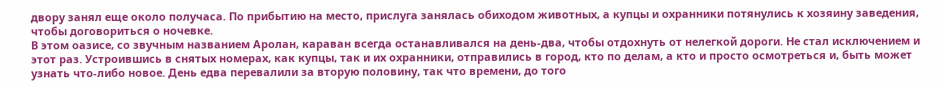двору занял еще около получаса. По прибытию на место, прислуга занялась обиходом животных, а купцы и охранники потянулись к хозяину заведения, чтобы договориться о ночевке.
В этом оазисе, со звучным названием Аролан, караван всегда останавливался на день-два, чтобы отдохнуть от нелегкой дороги. Не стал исключением и этот раз. Устроившись в снятых номерах, как купцы, так и их охранники, отправились в город, кто по делам, а кто и просто осмотреться и, быть может узнать что-либо новое. День едва перевалили за вторую половину, так что времени, до того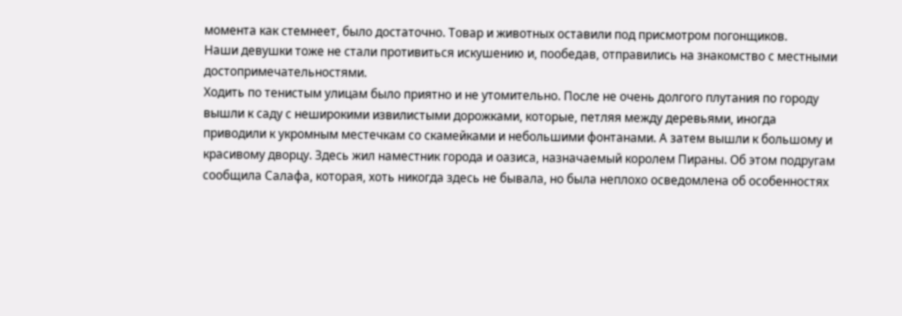момента как стемнеет, было достаточно. Товар и животных оставили под присмотром погонщиков.
Наши девушки тоже не стали противиться искушению и, пообедав, отправились на знакомство с местными достопримечательностями.
Ходить по тенистым улицам было приятно и не утомительно. После не очень долгого плутания по городу вышли к саду с неширокими извилистыми дорожками, которые, петляя между деревьями, иногда приводили к укромным местечкам со скамейками и небольшими фонтанами. А затем вышли к большому и красивому дворцу. Здесь жил наместник города и оазиса, назначаемый королем Пираны. Об этом подругам сообщила Салафа, которая, хоть никогда здесь не бывала, но была неплохо осведомлена об особенностях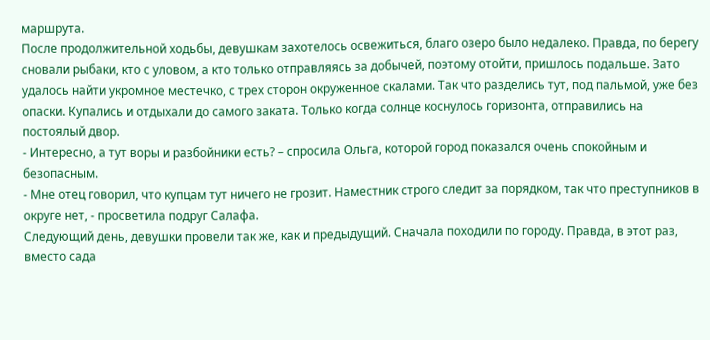маршрута.
После продолжительной ходьбы, девушкам захотелось освежиться, благо озеро было недалеко. Правда, по берегу сновали рыбаки, кто с уловом, а кто только отправляясь за добычей, поэтому отойти, пришлось подальше. Зато удалось найти укромное местечко, с трех сторон окруженное скалами. Так что разделись тут, под пальмой, уже без опаски. Купались и отдыхали до самого заката. Только когда солнце коснулось горизонта, отправились на постоялый двор.
- Интересно, а тут воры и разбойники есть? – спросила Ольга, которой город показался очень спокойным и безопасным.
- Мне отец говорил, что купцам тут ничего не грозит. Наместник строго следит за порядком, так что преступников в округе нет, - просветила подруг Салафа.
Следующий день, девушки провели так же, как и предыдущий. Сначала походили по городу. Правда, в этот раз, вместо сада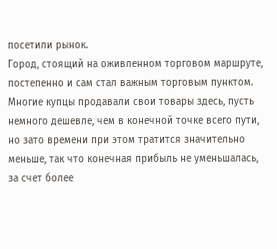посетили рынок.
Город, стоящий на оживленном торговом маршруте, постепенно и сам стал важным торговым пунктом. Многие купцы продавали свои товары здесь, пусть немного дешевле, чем в конечной точке всего пути, но зато времени при этом тратится значительно меньше, так что конечная прибыль не уменьшалась, за счет более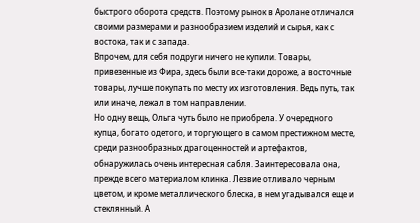быстрого оборота средств. Поэтому рынок в Аролане отличался своими размерами и разнообразием изделий и сырья, как с востока, так и с запада.
Впрочем, для себя подруги ничего не купили. Товары, привезенные из Фира, здесь были все-таки дороже, а восточные товары, лучше покупать по месту их изготовления. Ведь путь, так или иначе, лежал в том направлении.
Но одну вещь, Ольга чуть было не приобрела. У очередного купца, богато одетого, и торгующего в самом престижном месте, среди разнообразных драгоценностей и артефактов, обнаружилась очень интересная сабля. Заинтересовала она, прежде всего материалом клинка. Лезвие отливало черным цветом, и кроме металлического блеска, в нем угадывался еще и стеклянный. А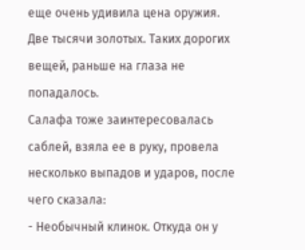еще очень удивила цена оружия. Две тысячи золотых. Таких дорогих вещей, раньше на глаза не попадалось.
Салафа тоже заинтересовалась саблей, взяла ее в руку, провела несколько выпадов и ударов, после чего сказала:
- Необычный клинок. Откуда он у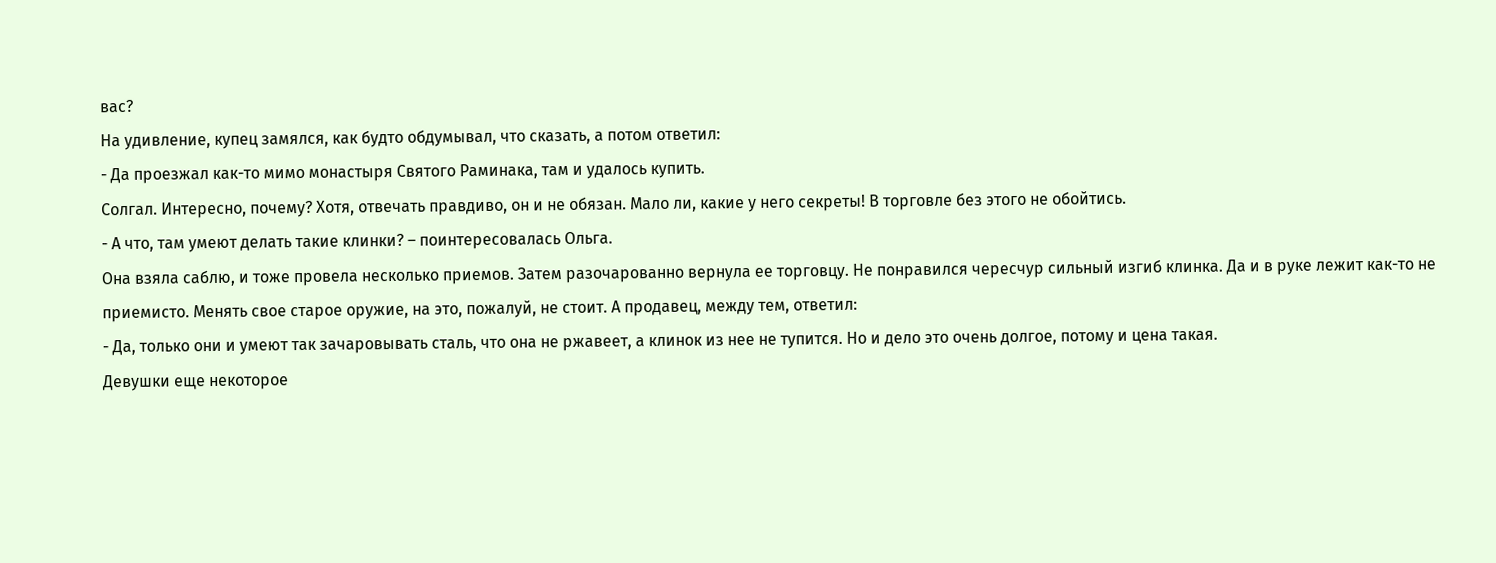вас?
На удивление, купец замялся, как будто обдумывал, что сказать, а потом ответил:
- Да проезжал как-то мимо монастыря Святого Раминака, там и удалось купить.
Солгал. Интересно, почему? Хотя, отвечать правдиво, он и не обязан. Мало ли, какие у него секреты! В торговле без этого не обойтись.
- А что, там умеют делать такие клинки? – поинтересовалась Ольга.
Она взяла саблю, и тоже провела несколько приемов. Затем разочарованно вернула ее торговцу. Не понравился чересчур сильный изгиб клинка. Да и в руке лежит как-то не приемисто. Менять свое старое оружие, на это, пожалуй, не стоит. А продавец, между тем, ответил:
- Да, только они и умеют так зачаровывать сталь, что она не ржавеет, а клинок из нее не тупится. Но и дело это очень долгое, потому и цена такая.
Девушки еще некоторое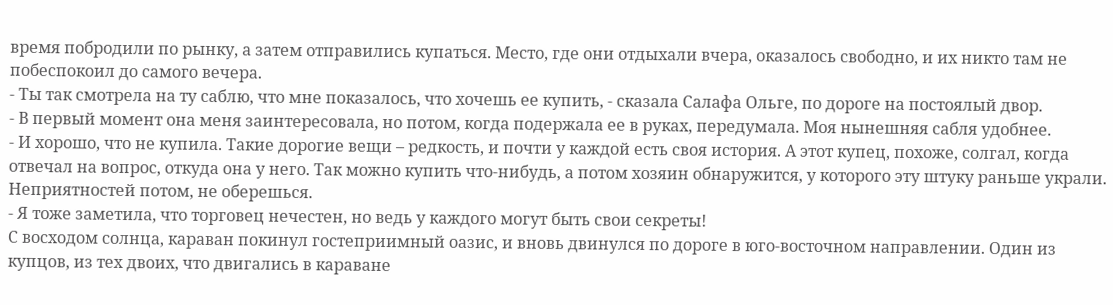время побродили по рынку, а затем отправились купаться. Место, где они отдыхали вчера, оказалось свободно, и их никто там не побеспокоил до самого вечера.
- Ты так смотрела на ту саблю, что мне показалось, что хочешь ее купить, - сказала Салафа Ольге, по дороге на постоялый двор.
- В первый момент она меня заинтересовала, но потом, когда подержала ее в руках, передумала. Моя нынешняя сабля удобнее.
- И хорошо, что не купила. Такие дорогие вещи – редкость, и почти у каждой есть своя история. А этот купец, похоже, солгал, когда отвечал на вопрос, откуда она у него. Так можно купить что-нибудь, а потом хозяин обнаружится, у которого эту штуку раньше украли. Неприятностей потом, не оберешься.
- Я тоже заметила, что торговец нечестен, но ведь у каждого могут быть свои секреты!
С восходом солнца, караван покинул гостеприимный оазис, и вновь двинулся по дороге в юго-восточном направлении. Один из купцов, из тех двоих, что двигались в караване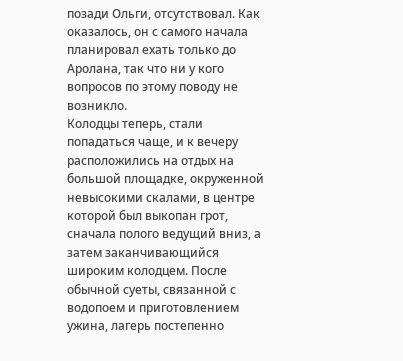позади Ольги, отсутствовал. Как оказалось, он с самого начала планировал ехать только до Аролана, так что ни у кого вопросов по этому поводу не возникло.
Колодцы теперь, стали попадаться чаще, и к вечеру расположились на отдых на большой площадке, окруженной невысокими скалами, в центре которой был выкопан грот, сначала полого ведущий вниз, а затем заканчивающийся широким колодцем. После обычной суеты, связанной с водопоем и приготовлением ужина, лагерь постепенно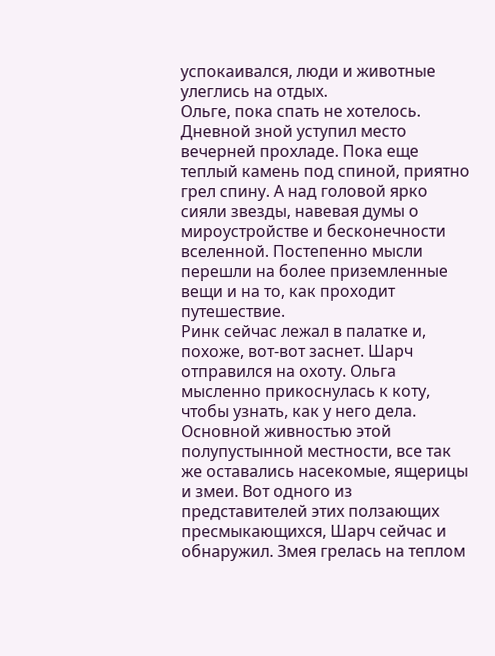успокаивался, люди и животные улеглись на отдых.
Ольге, пока спать не хотелось. Дневной зной уступил место вечерней прохладе. Пока еще теплый камень под спиной, приятно грел спину. А над головой ярко сияли звезды, навевая думы о мироустройстве и бесконечности вселенной. Постепенно мысли перешли на более приземленные вещи и на то, как проходит путешествие.
Ринк сейчас лежал в палатке и, похоже, вот-вот заснет. Шарч отправился на охоту. Ольга мысленно прикоснулась к коту, чтобы узнать, как у него дела.
Основной живностью этой полупустынной местности, все так же оставались насекомые, ящерицы и змеи. Вот одного из представителей этих ползающих пресмыкающихся, Шарч сейчас и обнаружил. Змея грелась на теплом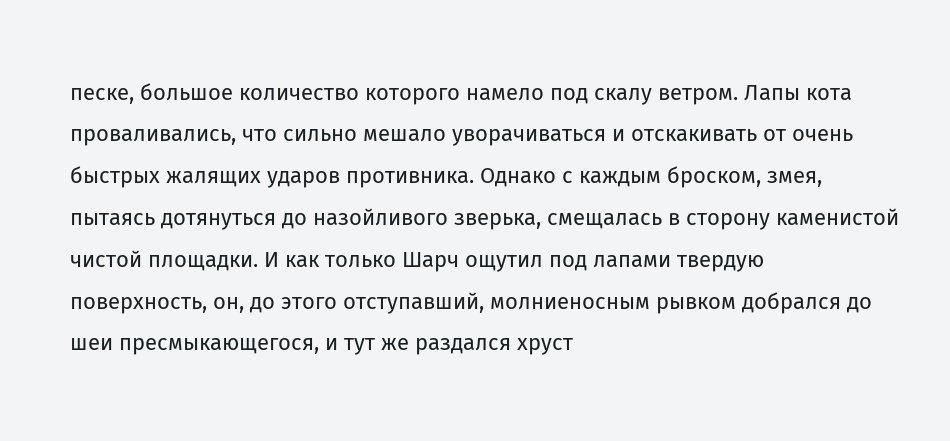песке, большое количество которого намело под скалу ветром. Лапы кота проваливались, что сильно мешало уворачиваться и отскакивать от очень быстрых жалящих ударов противника. Однако с каждым броском, змея, пытаясь дотянуться до назойливого зверька, смещалась в сторону каменистой чистой площадки. И как только Шарч ощутил под лапами твердую поверхность, он, до этого отступавший, молниеносным рывком добрался до шеи пресмыкающегося, и тут же раздался хруст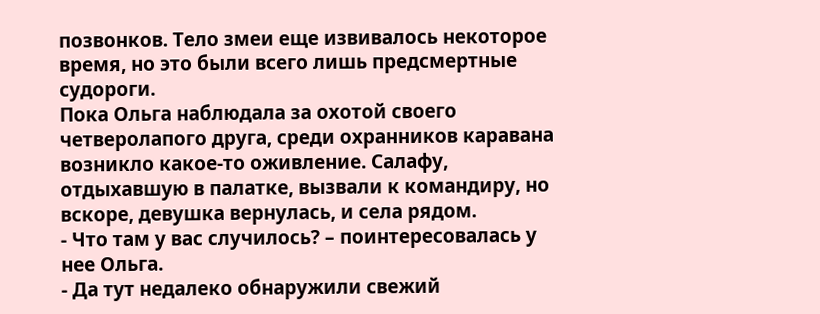позвонков. Тело змеи еще извивалось некоторое время, но это были всего лишь предсмертные судороги.
Пока Ольга наблюдала за охотой своего четверолапого друга, среди охранников каравана возникло какое-то оживление. Салафу, отдыхавшую в палатке, вызвали к командиру, но вскоре, девушка вернулась, и села рядом.
- Что там у вас случилось? – поинтересовалась у нее Ольга.
- Да тут недалеко обнаружили свежий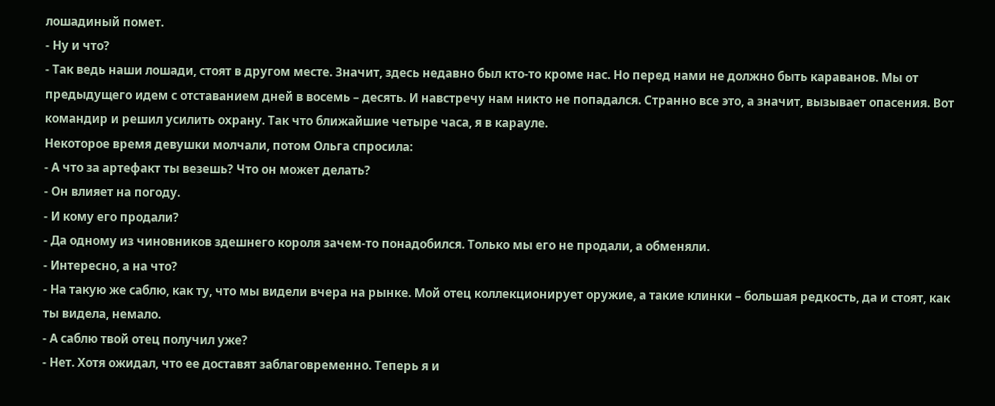лошадиный помет.
- Ну и что?
- Так ведь наши лошади, стоят в другом месте. Значит, здесь недавно был кто-то кроме нас. Но перед нами не должно быть караванов. Мы от предыдущего идем с отставанием дней в восемь – десять. И навстречу нам никто не попадался. Странно все это, а значит, вызывает опасения. Вот командир и решил усилить охрану. Так что ближайшие четыре часа, я в карауле.
Некоторое время девушки молчали, потом Ольга спросила:
- А что за артефакт ты везешь? Что он может делать?
- Он влияет на погоду.
- И кому его продали?
- Да одному из чиновников здешнего короля зачем-то понадобился. Только мы его не продали, а обменяли.
- Интересно, а на что?
- На такую же саблю, как ту, что мы видели вчера на рынке. Мой отец коллекционирует оружие, а такие клинки – большая редкость, да и стоят, как ты видела, немало.
- А саблю твой отец получил уже?
- Нет. Хотя ожидал, что ее доставят заблаговременно. Теперь я и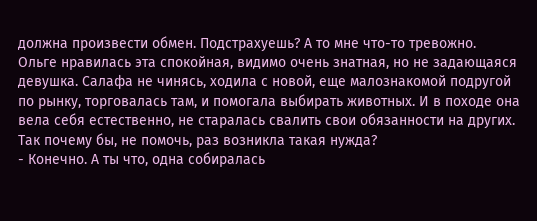должна произвести обмен. Подстрахуешь? А то мне что-то тревожно.
Ольге нравилась эта спокойная, видимо очень знатная, но не задающаяся девушка. Салафа не чинясь, ходила с новой, еще малознакомой подругой по рынку, торговалась там, и помогала выбирать животных. И в походе она вела себя естественно, не старалась свалить свои обязанности на других. Так почему бы, не помочь, раз возникла такая нужда?
- Конечно. А ты что, одна собиралась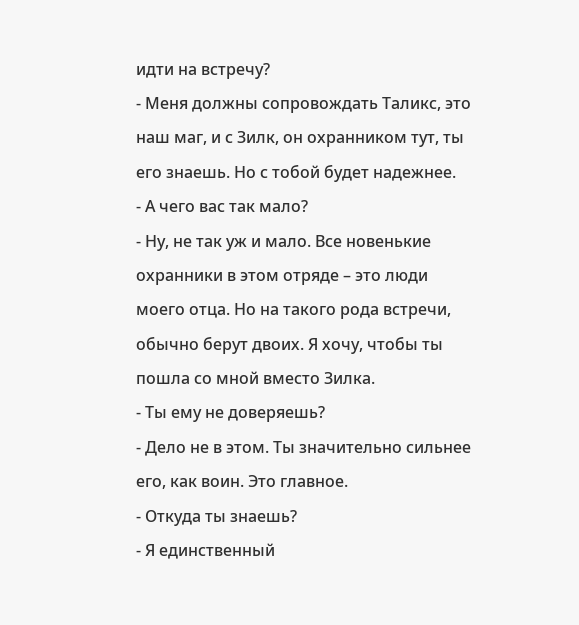идти на встречу?
- Меня должны сопровождать Таликс, это наш маг, и с Зилк, он охранником тут, ты его знаешь. Но с тобой будет надежнее.
- А чего вас так мало?
- Ну, не так уж и мало. Все новенькие охранники в этом отряде – это люди моего отца. Но на такого рода встречи, обычно берут двоих. Я хочу, чтобы ты пошла со мной вместо Зилка.
- Ты ему не доверяешь?
- Дело не в этом. Ты значительно сильнее его, как воин. Это главное.
- Откуда ты знаешь?
- Я единственный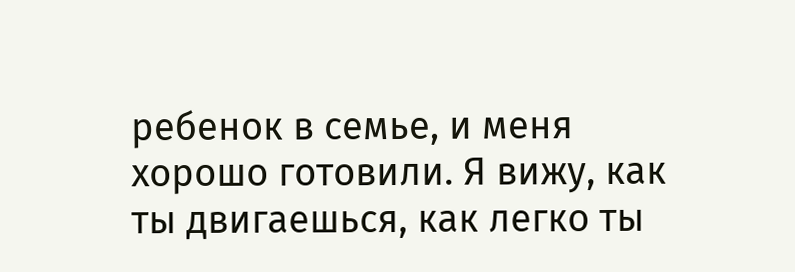ребенок в семье, и меня хорошо готовили. Я вижу, как ты двигаешься, как легко ты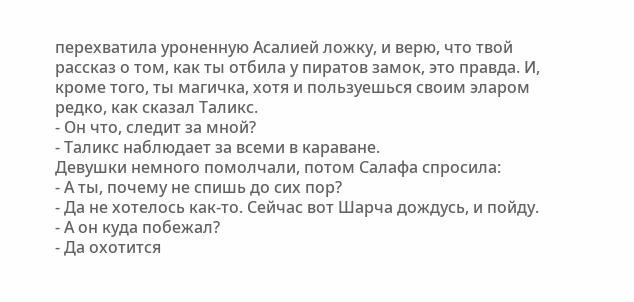перехватила уроненную Асалией ложку, и верю, что твой рассказ о том, как ты отбила у пиратов замок, это правда. И, кроме того, ты магичка, хотя и пользуешься своим эларом редко, как сказал Таликс.
- Он что, следит за мной?
- Таликс наблюдает за всеми в караване.
Девушки немного помолчали, потом Салафа спросила:
- А ты, почему не спишь до сих пор?
- Да не хотелось как-то. Сейчас вот Шарча дождусь, и пойду.
- А он куда побежал?
- Да охотится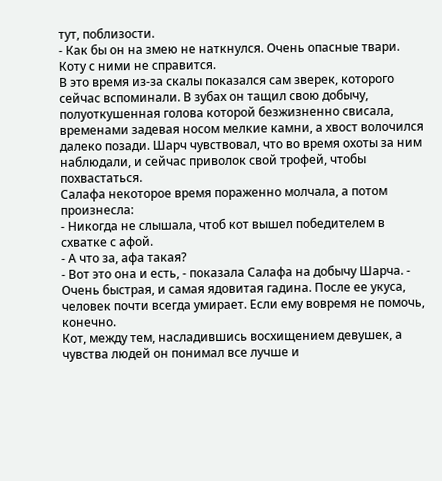тут, поблизости.
- Как бы он на змею не наткнулся. Очень опасные твари. Коту с ними не справится.
В это время из-за скалы показался сам зверек, которого сейчас вспоминали. В зубах он тащил свою добычу, полуоткушенная голова которой безжизненно свисала, временами задевая носом мелкие камни, а хвост волочился далеко позади. Шарч чувствовал, что во время охоты за ним наблюдали, и сейчас приволок свой трофей, чтобы похвастаться.
Салафа некоторое время пораженно молчала, а потом произнесла:
- Никогда не слышала, чтоб кот вышел победителем в схватке с афой.
- А что за, афа такая?
- Вот это она и есть, - показала Салафа на добычу Шарча. - Очень быстрая, и самая ядовитая гадина. После ее укуса, человек почти всегда умирает. Если ему вовремя не помочь, конечно.
Кот, между тем, насладившись восхищением девушек, а чувства людей он понимал все лучше и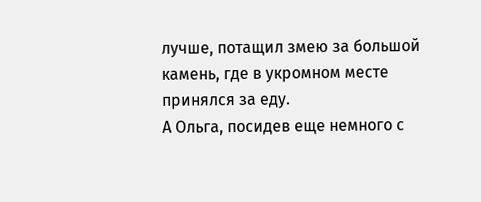лучше, потащил змею за большой камень, где в укромном месте принялся за еду.
А Ольга, посидев еще немного с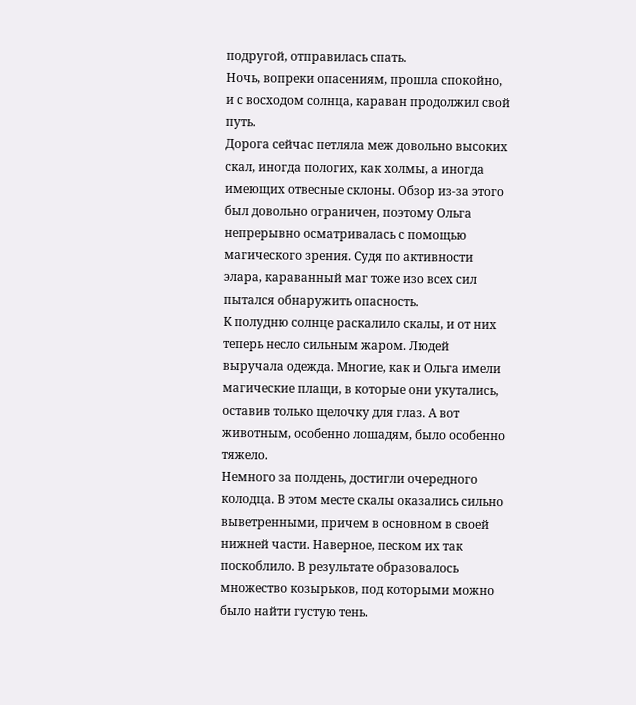подругой, отправилась спать.
Ночь, вопреки опасениям, прошла спокойно, и с восходом солнца, караван продолжил свой путь.
Дорога сейчас петляла меж довольно высоких скал, иногда пологих, как холмы, а иногда имеющих отвесные склоны. Обзор из-за этого был довольно ограничен, поэтому Ольга непрерывно осматривалась с помощью магического зрения. Судя по активности элара, караванный маг тоже изо всех сил пытался обнаружить опасность.
К полудню солнце раскалило скалы, и от них теперь несло сильным жаром. Людей выручала одежда. Многие, как и Ольга имели магические плащи, в которые они укутались, оставив только щелочку для глаз. А вот животным, особенно лошадям, было особенно тяжело.
Немного за полдень, достигли очередного колодца. В этом месте скалы оказались сильно выветренными, причем в основном в своей нижней части. Наверное, песком их так поскоблило. В результате образовалось множество козырьков, под которыми можно было найти густую тень.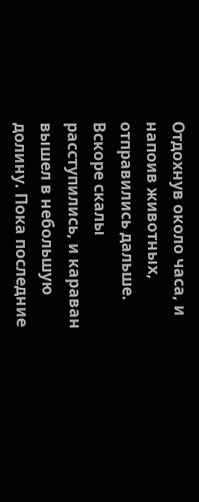Отдохнув около часа, и напоив животных, отправились дальше. Вскоре скалы расступились, и караван вышел в небольшую долину. Пока последние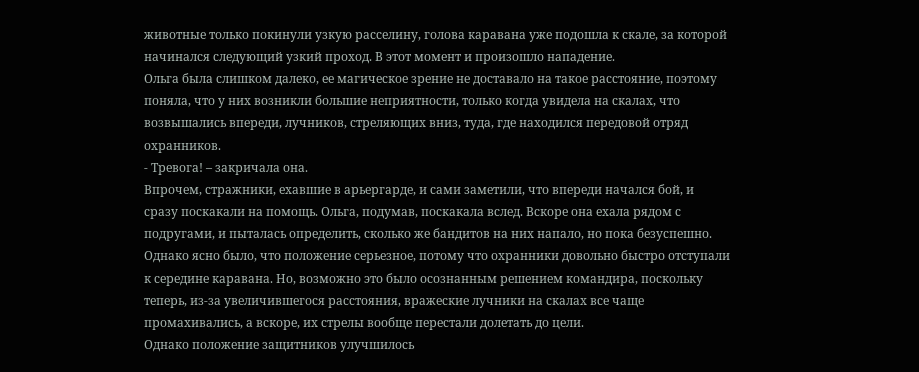животные только покинули узкую расселину, голова каравана уже подошла к скале, за которой начинался следующий узкий проход. В этот момент и произошло нападение.
Ольга была слишком далеко, ее магическое зрение не доставало на такое расстояние, поэтому поняла, что у них возникли большие неприятности, только когда увидела на скалах, что возвышались впереди, лучников, стреляющих вниз, туда, где находился передовой отряд охранников.
- Тревога! – закричала она.
Впрочем, стражники, ехавшие в арьергарде, и сами заметили, что впереди начался бой, и сразу поскакали на помощь. Ольга, подумав, поскакала вслед. Вскоре она ехала рядом с подругами, и пыталась определить, сколько же бандитов на них напало, но пока безуспешно. Однако ясно было, что положение серьезное, потому что охранники довольно быстро отступали к середине каравана. Но, возможно это было осознанным решением командира, поскольку теперь, из-за увеличившегося расстояния, вражеские лучники на скалах все чаще промахивались, а вскоре, их стрелы вообще перестали долетать до цели.
Однако положение защитников улучшилось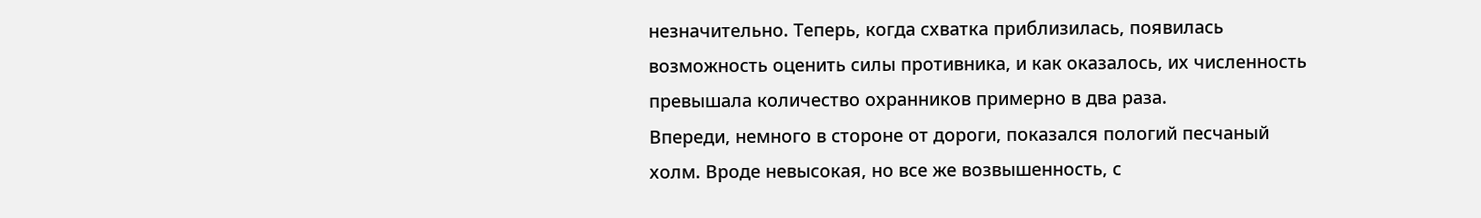незначительно. Теперь, когда схватка приблизилась, появилась возможность оценить силы противника, и как оказалось, их численность превышала количество охранников примерно в два раза.
Впереди, немного в стороне от дороги, показался пологий песчаный холм. Вроде невысокая, но все же возвышенность, с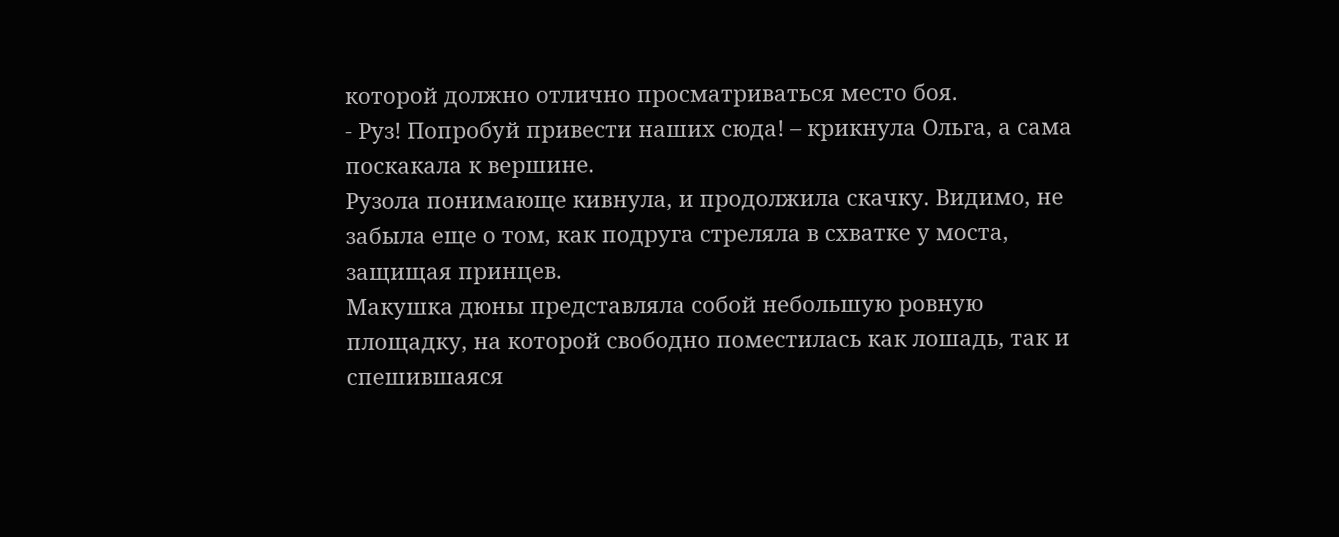которой должно отлично просматриваться место боя.
- Руз! Попробуй привести наших сюда! – крикнула Ольга, а сама поскакала к вершине.
Рузола понимающе кивнула, и продолжила скачку. Видимо, не забыла еще о том, как подруга стреляла в схватке у моста, защищая принцев.
Макушка дюны представляла собой небольшую ровную площадку, на которой свободно поместилась как лошадь, так и спешившаяся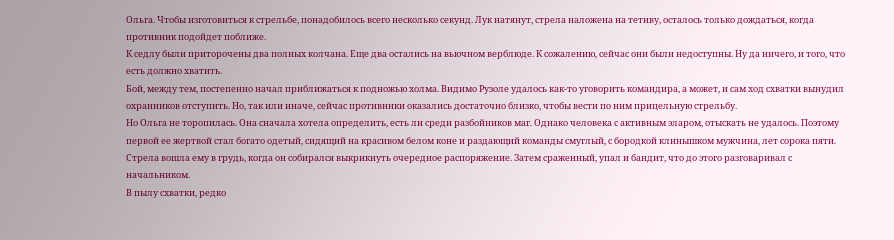Ольга. Чтобы изготовиться к стрельбе, понадобилось всего несколько секунд. Лук натянут, стрела наложена на тетиву, осталось только дождаться, когда противник подойдет поближе.
К седлу были приторочены два полных колчана. Еще два остались на вьючном верблюде. К сожалению, сейчас они были недоступны. Ну да ничего, и того, что есть должно хватить.
Бой, между тем, постепенно начал приближаться к подножью холма. Видимо Рузоле удалось как-то уговорить командира, а может, и сам ход схватки вынудил охранников отступить. Но, так или иначе, сейчас противники оказались достаточно близко, чтобы вести по ним прицельную стрельбу.
Но Ольга не торопилась. Она сначала хотела определить, есть ли среди разбойников маг. Однако человека с активным эларом, отыскать не удалось. Поэтому первой ее жертвой стал богато одетый, сидящий на красивом белом коне и раздающий команды смуглый, с бородкой клинышком мужчина, лет сорока пяти. Стрела вошла ему в грудь, когда он собирался выкрикнуть очередное распоряжение. Затем сраженный, упал и бандит, что до этого разговаривал с начальником.
В пылу схватки, редко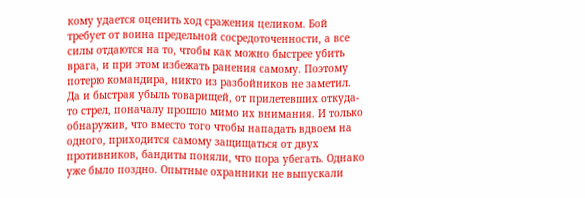кому удается оценить ход сражения целиком. Бой требует от воина предельной сосредоточенности, а все силы отдаются на то, чтобы как можно быстрее убить врага, и при этом избежать ранения самому. Поэтому потерю командира, никто из разбойников не заметил. Да и быстрая убыль товарищей, от прилетевших откуда-то стрел, поначалу прошло мимо их внимания. И только обнаружив, что вместо того чтобы нападать вдвоем на одного, приходится самому защищаться от двух противников, бандиты поняли, что пора убегать. Однако уже было поздно. Опытные охранники не выпускали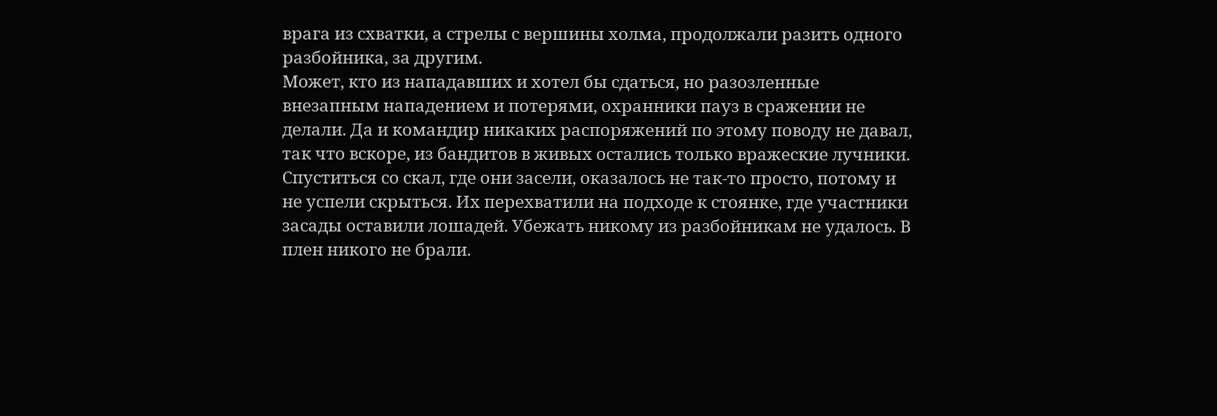врага из схватки, а стрелы с вершины холма, продолжали разить одного разбойника, за другим.
Может, кто из нападавших и хотел бы сдаться, но разозленные внезапным нападением и потерями, охранники пауз в сражении не делали. Да и командир никаких распоряжений по этому поводу не давал, так что вскоре, из бандитов в живых остались только вражеские лучники. Спуститься со скал, где они засели, оказалось не так-то просто, потому и не успели скрыться. Их перехватили на подходе к стоянке, где участники засады оставили лошадей. Убежать никому из разбойникам не удалось. В плен никого не брали.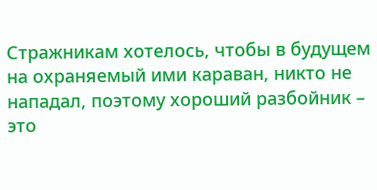Стражникам хотелось, чтобы в будущем на охраняемый ими караван, никто не нападал, поэтому хороший разбойник – это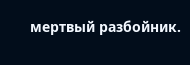мертвый разбойник.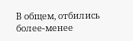В общем, отбились более-менее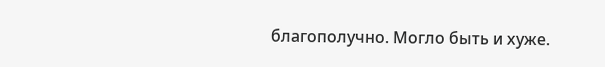благополучно. Могло быть и хуже.